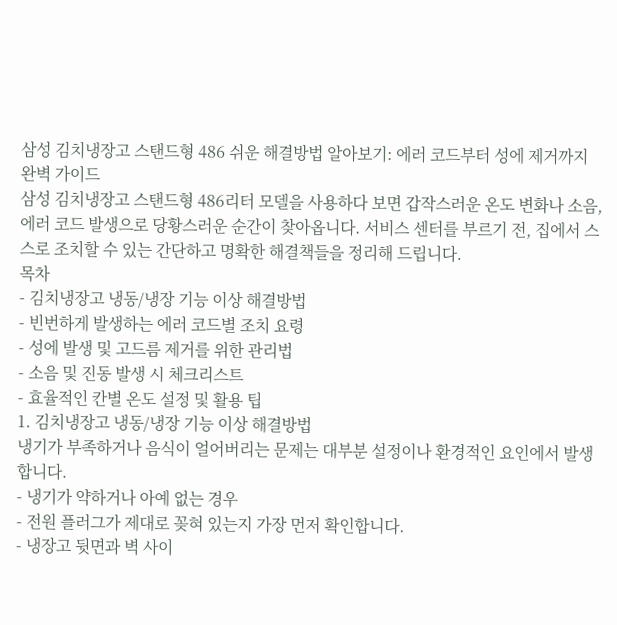삼성 김치냉장고 스탠드형 486 쉬운 해결방법 알아보기: 에러 코드부터 성에 제거까지 완벽 가이드
삼성 김치냉장고 스탠드형 486리터 모델을 사용하다 보면 갑작스러운 온도 변화나 소음, 에러 코드 발생으로 당황스러운 순간이 찾아옵니다. 서비스 센터를 부르기 전, 집에서 스스로 조치할 수 있는 간단하고 명확한 해결책들을 정리해 드립니다.
목차
- 김치냉장고 냉동/냉장 기능 이상 해결방법
- 빈번하게 발생하는 에러 코드별 조치 요령
- 성에 발생 및 고드름 제거를 위한 관리법
- 소음 및 진동 발생 시 체크리스트
- 효율적인 칸별 온도 설정 및 활용 팁
1. 김치냉장고 냉동/냉장 기능 이상 해결방법
냉기가 부족하거나 음식이 얼어버리는 문제는 대부분 설정이나 환경적인 요인에서 발생합니다.
- 냉기가 약하거나 아예 없는 경우
- 전원 플러그가 제대로 꽂혀 있는지 가장 먼저 확인합니다.
- 냉장고 뒷면과 벽 사이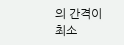의 간격이 최소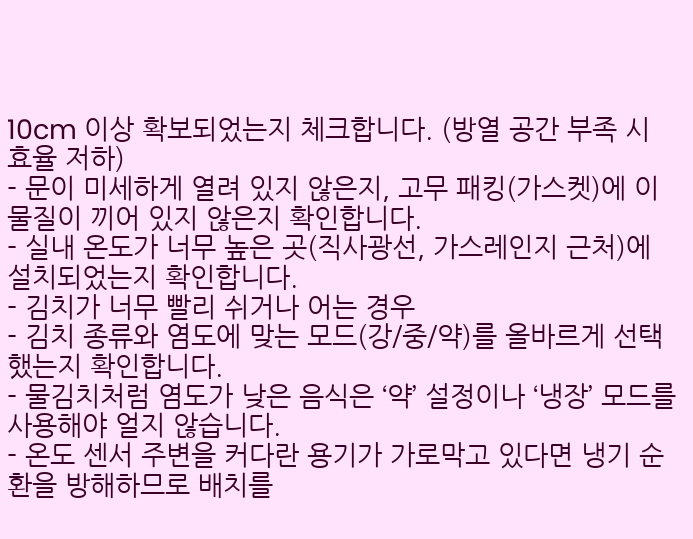10cm 이상 확보되었는지 체크합니다. (방열 공간 부족 시 효율 저하)
- 문이 미세하게 열려 있지 않은지, 고무 패킹(가스켓)에 이물질이 끼어 있지 않은지 확인합니다.
- 실내 온도가 너무 높은 곳(직사광선, 가스레인지 근처)에 설치되었는지 확인합니다.
- 김치가 너무 빨리 쉬거나 어는 경우
- 김치 종류와 염도에 맞는 모드(강/중/약)를 올바르게 선택했는지 확인합니다.
- 물김치처럼 염도가 낮은 음식은 ‘약’ 설정이나 ‘냉장’ 모드를 사용해야 얼지 않습니다.
- 온도 센서 주변을 커다란 용기가 가로막고 있다면 냉기 순환을 방해하므로 배치를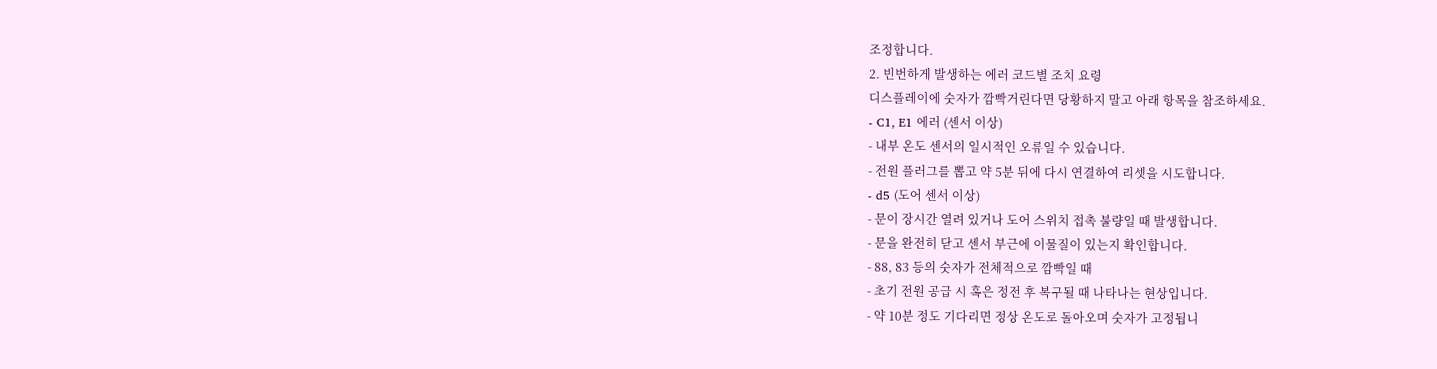조정합니다.
2. 빈번하게 발생하는 에러 코드별 조치 요령
디스플레이에 숫자가 깜빡거린다면 당황하지 말고 아래 항목을 참조하세요.
- C1, E1 에러 (센서 이상)
- 내부 온도 센서의 일시적인 오류일 수 있습니다.
- 전원 플러그를 뽑고 약 5분 뒤에 다시 연결하여 리셋을 시도합니다.
- d5 (도어 센서 이상)
- 문이 장시간 열려 있거나 도어 스위치 접촉 불량일 때 발생합니다.
- 문을 완전히 닫고 센서 부근에 이물질이 있는지 확인합니다.
- 88, 83 등의 숫자가 전체적으로 깜빡일 때
- 초기 전원 공급 시 혹은 정전 후 복구될 때 나타나는 현상입니다.
- 약 10분 정도 기다리면 정상 온도로 돌아오며 숫자가 고정됩니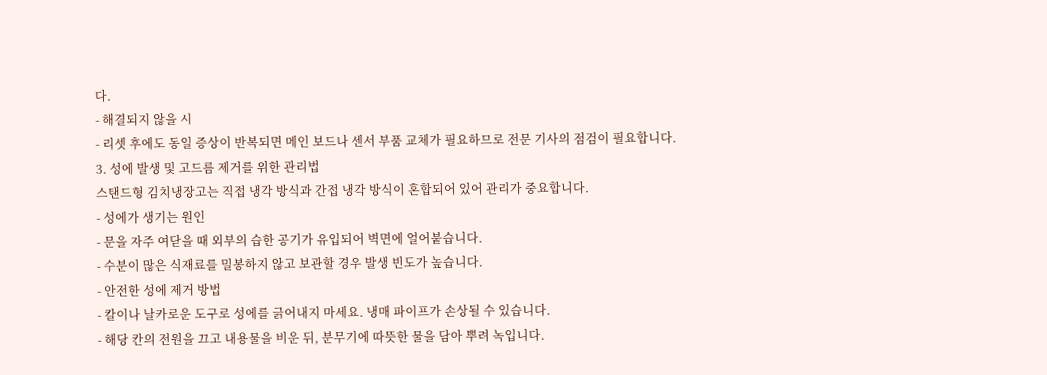다.
- 해결되지 않을 시
- 리셋 후에도 동일 증상이 반복되면 메인 보드나 센서 부품 교체가 필요하므로 전문 기사의 점검이 필요합니다.
3. 성에 발생 및 고드름 제거를 위한 관리법
스탠드형 김치냉장고는 직접 냉각 방식과 간접 냉각 방식이 혼합되어 있어 관리가 중요합니다.
- 성에가 생기는 원인
- 문을 자주 여닫을 때 외부의 습한 공기가 유입되어 벽면에 얼어붙습니다.
- 수분이 많은 식재료를 밀봉하지 않고 보관할 경우 발생 빈도가 높습니다.
- 안전한 성에 제거 방법
- 칼이나 날카로운 도구로 성에를 긁어내지 마세요. 냉매 파이프가 손상될 수 있습니다.
- 해당 칸의 전원을 끄고 내용물을 비운 뒤, 분무기에 따뜻한 물을 담아 뿌려 녹입니다.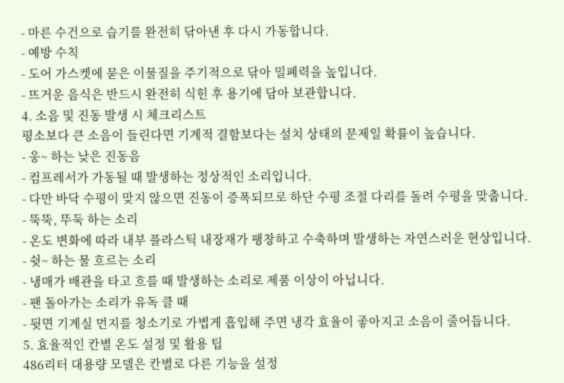- 마른 수건으로 습기를 완전히 닦아낸 후 다시 가동합니다.
- 예방 수칙
- 도어 가스켓에 묻은 이물질을 주기적으로 닦아 밀폐력을 높입니다.
- 뜨거운 음식은 반드시 완전히 식힌 후 용기에 담아 보관합니다.
4. 소음 및 진동 발생 시 체크리스트
평소보다 큰 소음이 들린다면 기계적 결함보다는 설치 상태의 문제일 확률이 높습니다.
- 웅~ 하는 낮은 진동음
- 컴프레서가 가동될 때 발생하는 정상적인 소리입니다.
- 다만 바닥 수평이 맞지 않으면 진동이 증폭되므로 하단 수평 조절 다리를 돌려 수평을 맞춥니다.
- 뚝뚝, 뚜둑 하는 소리
- 온도 변화에 따라 내부 플라스틱 내장재가 팽창하고 수축하며 발생하는 자연스러운 현상입니다.
- 쉿~ 하는 물 흐르는 소리
- 냉매가 배관을 타고 흐를 때 발생하는 소리로 제품 이상이 아닙니다.
- 팬 돌아가는 소리가 유독 클 때
- 뒷면 기계실 먼지를 청소기로 가볍게 흡입해 주면 냉각 효율이 좋아지고 소음이 줄어듭니다.
5. 효율적인 칸별 온도 설정 및 활용 팁
486리터 대용량 모델은 칸별로 다른 기능을 설정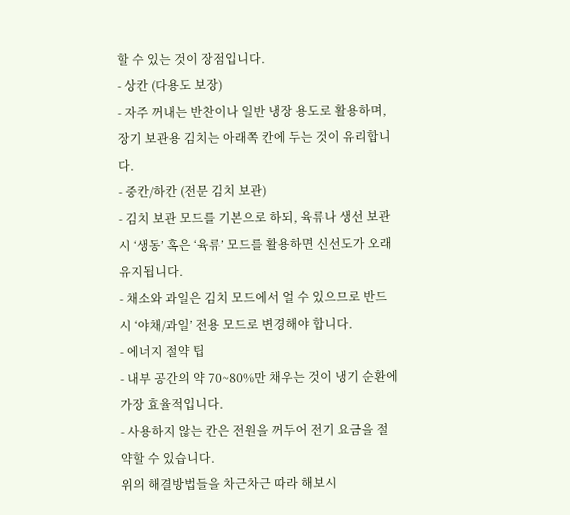할 수 있는 것이 장점입니다.
- 상칸 (다용도 보장)
- 자주 꺼내는 반찬이나 일반 냉장 용도로 활용하며, 장기 보관용 김치는 아래쪽 칸에 두는 것이 유리합니다.
- 중칸/하칸 (전문 김치 보관)
- 김치 보관 모드를 기본으로 하되, 육류나 생선 보관 시 ‘생동’ 혹은 ‘육류’ 모드를 활용하면 신선도가 오래 유지됩니다.
- 채소와 과일은 김치 모드에서 얼 수 있으므로 반드시 ‘야채/과일’ 전용 모드로 변경해야 합니다.
- 에너지 절약 팁
- 내부 공간의 약 70~80%만 채우는 것이 냉기 순환에 가장 효율적입니다.
- 사용하지 않는 칸은 전원을 꺼두어 전기 요금을 절약할 수 있습니다.
위의 해결방법들을 차근차근 따라 해보시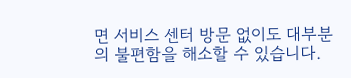면 서비스 센터 방문 없이도 대부분의 불편함을 해소할 수 있습니다.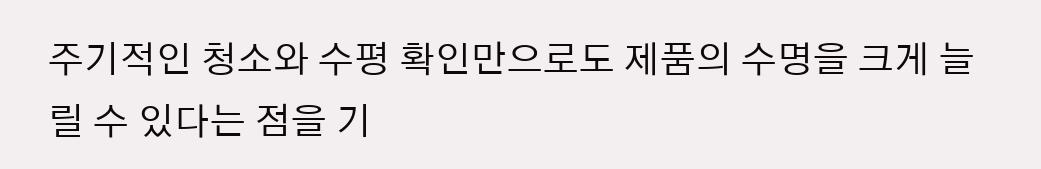주기적인 청소와 수평 확인만으로도 제품의 수명을 크게 늘릴 수 있다는 점을 기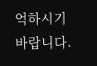억하시기 바랍니다.